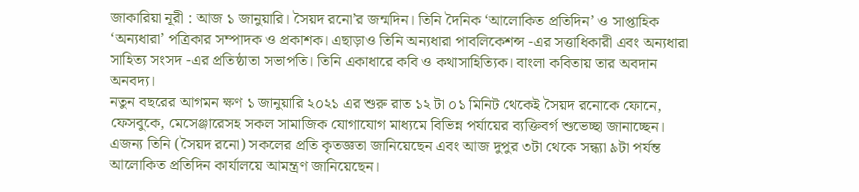জাকারিয়া নূরী : আজ ১ জানুয়ারি। সৈয়দ রনো’র জন্মদিন। তিনি দৈনিক ‘আলোকিত প্রতিদিন’ ও সাপ্তাহিক ‘অন্যধারা’ পত্রিকার সম্পাদক ও প্রকাশক। এছাড়াও তিনি অন্যধারা পাবলিকেশন্স -এর সত্তাধিকারী এবং অন্যধারা সাহিত্য সংসদ -এর প্রতিষ্ঠাতা সভাপতি। তিনি একাধারে কবি ও কথাসাহিত্যিক। বাংলা কবিতায় তার অবদান অনবদ্য।
নতুন বছরের আগমন ক্ষণ ১ জানুয়ারি ২০২১ এর শুরু রাত ১২ টা ০১ মিনিট থেকেই সৈয়দ রনোকে ফোনে, ফেসবুকে, মেসেঞ্জারেসহ সকল সামাজিক যোগাযোগ মাধ্যমে বিভিন্ন পর্যায়ের ব্যক্তিবর্গ শুভেচ্ছা জানাচ্ছেন। এজন্য তিনি (সৈয়দ রনো) সকলের প্রতি কৃতজ্ঞতা জানিয়েছেন এবং আজ দুপুর ৩টা থেকে সন্ধ্যা ৯টা পর্যন্ত আলোকিত প্রতিদিন কার্যালয়ে আমন্ত্রণ জানিয়েছেন।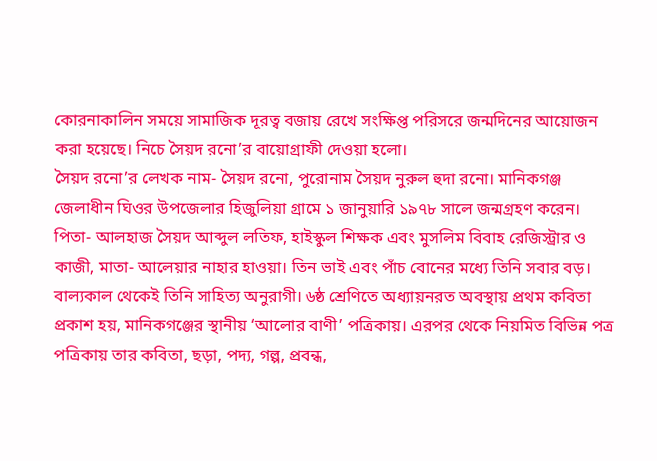কোরনাকালিন সময়ে সামাজিক দূরত্ব বজায় রেখে সংক্ষিপ্ত পরিসরে জন্মদিনের আয়োজন করা হয়েছে। নিচে সৈয়দ রনো’র বায়োগ্রাফী দেওয়া হলো।
সৈয়দ রনো’র লেখক নাম- সৈয়দ রনো, পুরোনাম সৈয়দ নুরুল হুদা রনো। মানিকগঞ্জ জেলাধীন ঘিওর উপজেলার হিজুলিয়া গ্রামে ১ জানুয়ারি ১৯৭৮ সালে জন্মগ্রহণ করেন। পিতা- আলহাজ সৈয়দ আব্দুল লতিফ, হাইস্কুল শিক্ষক এবং মুসলিম বিবাহ রেজিস্ট্রার ও কাজী, মাতা- আলেয়ার নাহার হাওয়া। তিন ভাই এবং পাঁচ বোনের মধ্যে তিনি সবার বড়। বাল্যকাল থেকেই তিনি সাহিত্য অনুরাগী। ৬ষ্ঠ শ্রেণিতে অধ্যায়নরত অবস্থায় প্রথম কবিতা প্রকাশ হয়, মানিকগঞ্জের স্থানীয় ‘আলোর বাণী’ পত্রিকায়। এরপর থেকে নিয়মিত বিভিন্ন পত্র পত্রিকায় তার কবিতা, ছড়া, পদ্য, গল্প, প্রবন্ধ,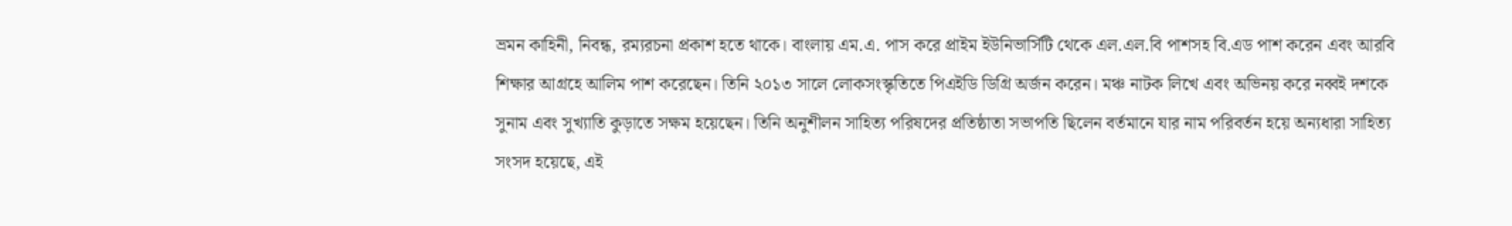ভ্রমন কাহিনী, নিবন্ধ, রম্যরচনা প্রকাশ হতে থাকে। বাংলায় এম.এ. পাস করে প্রাইম ইউনিভার্সিটি থেকে এল.এল.বি পাশসহ বি.এড পাশ করেন এবং আরবি শিক্ষার আগ্রহে আলিম পাশ করেছেন। তিনি ২০১৩ সালে লোকসংস্কৃতিতে পিএইডি ডিগ্রি অর্জন করেন। মঞ্চ নাটক লিখে এবং অভিনয় করে নব্বই দশকে সুনাম এবং সুখ্যাতি কুড়াতে সক্ষম হয়েছেন। তিনি অনুশীলন সাহিত্য পরিষদের প্রতিষ্ঠাতা সভাপতি ছিলেন বর্তমানে যার নাম পরিবর্তন হয়ে অন্যধারা সাহিত্য সংসদ হয়েছে, এই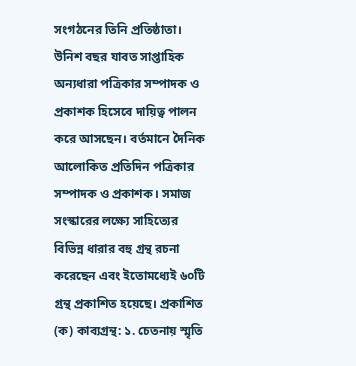সংগঠনের তিনি প্রতিষ্ঠাতা। উনিশ বছর যাবত সাপ্তাহিক অন্যধারা পত্রিকার সম্পাদক ও প্রকাশক হিসেবে দায়িত্ব পালন করে আসছেন। বর্তমানে দৈনিক আলোকিত প্রতিদিন পত্রিকার সম্পাদক ও প্রকাশক। সমাজ সংস্কারের লক্ষ্যে সাহিত্যের বিভিন্ন ধারার বহু গ্রন্থ রচনা করেছেন এবং ইতোমধ্যেই ৬০টি গ্রন্থ প্রকাশিত হয়েছে। প্রকাশিত (ক) কাব্যগ্রন্থ: ১. চেতনায় স্মৃতি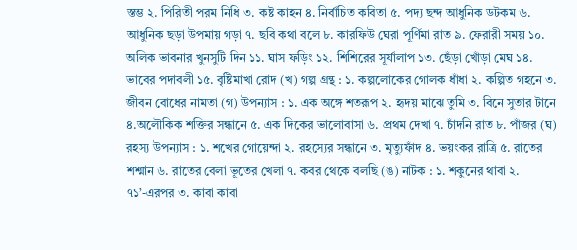স্তম্ভ ২. পিরিতী পরম নিধি ৩. কষ্ট কাহন ৪. নির্বাচিত কবিতা ৫. পদ্য ছন্দ আধুনিক ডটকম ৬. আধুনিক ছড়া উপমায় গড়া ৭. ছবি কথা বলে ৮. কারফিউ ঘেরা পূর্ণিমা রাত ৯. ফেরারী সময় ১০. অলিক ভাবনার খুনসুটি দিন ১১. ঘাস ফড়িং ১২. শিশিরের সূর্যালাপ ১৩. ছেঁড়া খোঁড়া মেঘ ১৪. ভাবের পদাবলী ১৫. বৃষ্টিমাখা রোদ (খ) গল্প গ্রন্থ : ১. কল্পলোকের গোলক ধাঁধা ২. কল্পিত গহনে ৩. জীবন বোধের নামতা (গ) উপন্যাস : ১. এক অঙ্গে শতরূপ ২. হৃদয় মাঝে তুমি ৩. বিনে সুতার টানে ৪.অলৌকিক শক্তির সন্ধানে ৫. এক দিকের ভালোবাসা ৬. প্রথম দেখা ৭. চাঁদনি রাত ৮. পাঁজর (ঘ) রহস্য উপন্যাস : ১. শখের গোয়েন্দা ২. রহস্যের সন্ধানে ৩. মৃত্যুফাঁদ ৪. ভয়ংকর রাত্রি ৫. রাতের শশ্মান ৬. রাতের বেলা ভূতের খেলা ৭. কবর থেকে বলছি (ঙ) নাটক : ১. শকুনের থাবা ২. ৭১’-এরপর ৩. কাবা কাবা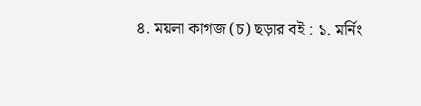৪. ময়লা কাগজ (চ) ছড়ার বই : ১. মর্নিং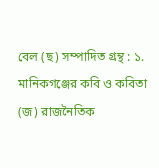বেল (ছ) সম্পাদিত গ্রন্থ : ১. মানিকগঞ্জের কবি ও কবিতা (জ) রাজনৈতিক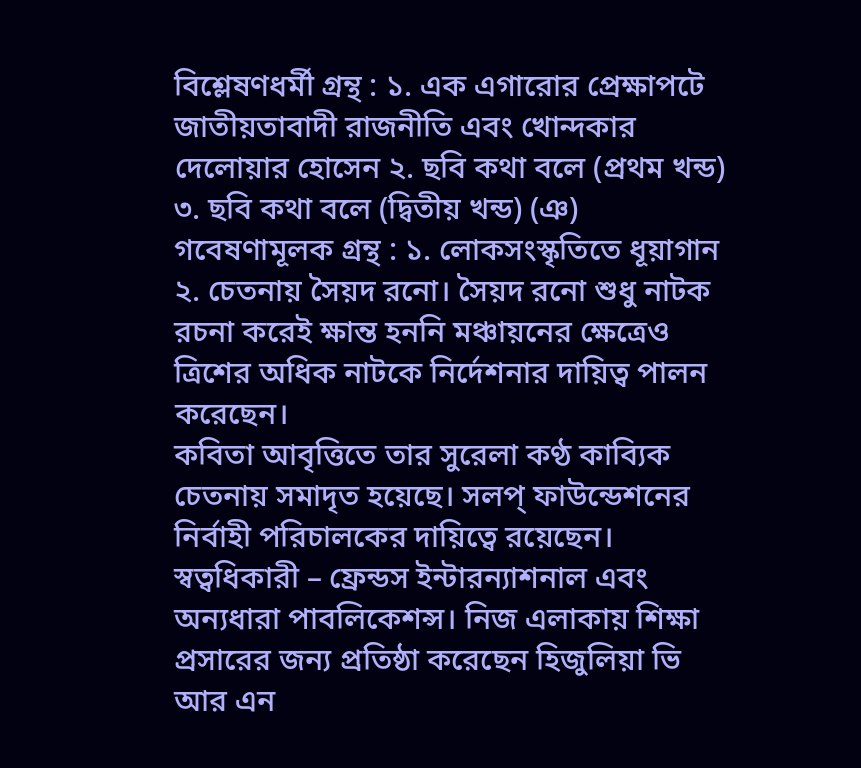বিশ্লেষণধর্মী গ্রন্থ : ১. এক এগারোর প্রেক্ষাপটে জাতীয়তাবাদী রাজনীতি এবং খোন্দকার দেলোয়ার হোসেন ২. ছবি কথা বলে (প্রথম খন্ড) ৩. ছবি কথা বলে (দ্বিতীয় খন্ড) (ঞ) গবেষণামূলক গ্রন্থ : ১. লোকসংস্কৃতিতে ধূয়াগান ২. চেতনায় সৈয়দ রনো। সৈয়দ রনো শুধু নাটক রচনা করেই ক্ষান্ত হননি মঞ্চায়নের ক্ষেত্রেও ত্রিশের অধিক নাটকে নির্দেশনার দায়িত্ব পালন করেছেন।
কবিতা আবৃত্তিতে তার সুরেলা কণ্ঠ কাব্যিক চেতনায় সমাদৃত হয়েছে। সলপ্ ফাউন্ডেশনের নির্বাহী পরিচালকের দায়িত্বে রয়েছেন। স্বত্বধিকারী – ফ্রেন্ডস ইন্টারন্যাশনাল এবং অন্যধারা পাবলিকেশন্স। নিজ এলাকায় শিক্ষা প্রসারের জন্য প্রতিষ্ঠা করেছেন হিজুলিয়া ভি আর এন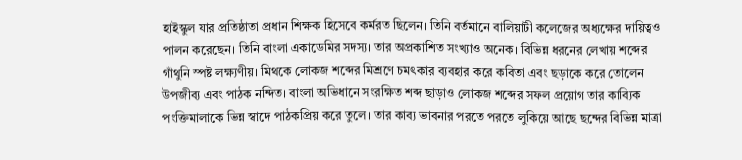হাইস্কুল যার প্রতিষ্ঠাতা প্রধান শিক্ষক হিসেবে কর্মরত ছিলেন। তিনি বর্তমানে বালিয়াটী কলেজের অধ্যক্ষের দায়িত্বও পালন করেছেন। তিনি বাংলা একাডেমির সদস্য। তার অপ্রকাশিত সংখ্যাও অনেক। বিভিন্ন ধরনের লেখায় শব্দের গাঁথুনি স্পষ্ট লক্ষ্যণীয়। মিথকে লোকজ শব্দের মিশ্রণে চমৎকার ব্যবহার করে কবিতা এবং ছড়াকে করে তোলেন উপজীব্য এবং পাঠক নন্দিত। বাংলা অভিধানে সংরক্ষিত শব্দ ছাড়াও লোকজ শব্দের সফল প্রয়োগ তার কাব্যিক পংক্তিমালাকে ভিন্ন স্বাদে পাঠকপ্রিয় করে তুলে। তার কাব্য ভাবনার পরতে পরতে লুকিয়ে আছে ছন্দের বিভিন্ন মাত্রা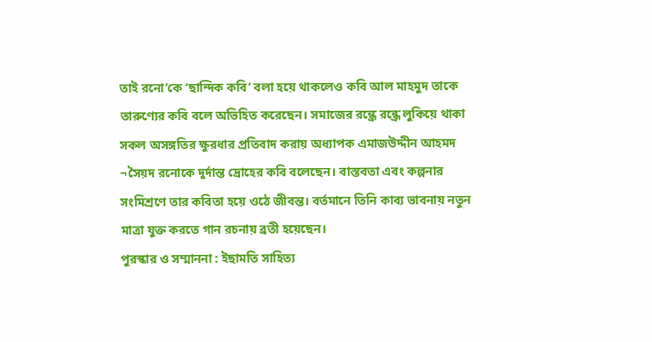তাই রনো’কে ‘ছান্দিক কবি’ বলা হয়ে থাকলেও কবি আল মাহমুদ তাকে তারুণ্যের কবি বলে অভিহিত করেছেন। সমাজের রন্ধ্রে রন্ধ্রে লুকিয়ে থাকা সকল অসঙ্গতির ক্ষুরধার প্রতিবাদ করায় অধ্যাপক এমাজউদ্দীন আহমদ ¬সৈয়দ রনোকে দুর্দান্ত দ্রোহের কবি বলেছেন। বাস্তবতা এবং কল্পনার সংমিশ্রণে তার কবিতা হয়ে ওঠে জীবন্ত। বর্তমানে তিনি কাব্য ভাবনায় নতুন মাত্রা যুক্ত করতে গান রচনায় ব্রতী হয়েছেন।
পুরস্কার ও সম্মাননা : ইছামতি সাহিত্য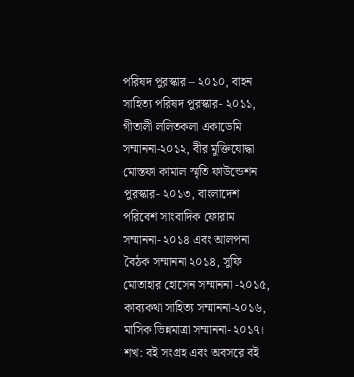পরিষদ পুরস্কার – ২০১০, বাহন সাহিত্য পরিষদ পুরস্কার- ২০১১, গীতালী ললিতকলা একাডেমি সম্মাননা-২০১২, বীর মুক্তিযোদ্ধা মোস্তফা কামাল স্মৃতি ফাউন্ডেশন পুরস্কার- ২০১৩, বাংলাদেশ পরিবেশ সাংবাদিক ফোরাম সম্মাননা- ২০১৪ এবং আলপনা বৈঠক সম্মাননা ২০১৪, সুফি মোতাহার হোসেন সম্মাননা -২০১৫, কাব্যকথা সাহিত্য সম্মাননা-২০১৬, মাসিক ভিন্নমাত্রা সম্মাননা- ২০১৭।
শখ: বই সংগ্রহ এবং অবসরে বই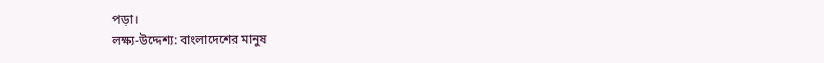পড়া।
লক্ষ্য-উদ্দেশ্য: বাংলাদেশের মানুষ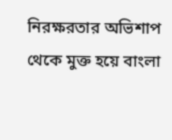নিরক্ষরতার অভিশাপ থেকে মুক্ত হয়ে বাংলা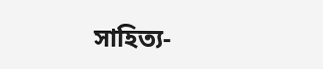সাহিত্য-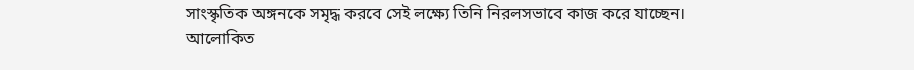সাংস্কৃতিক অঙ্গনকে সমৃদ্ধ করবে সেই লক্ষ্যে তিনি নিরলসভাবে কাজ করে যাচ্ছেন।
আলোকিত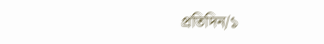প্রতিদিন/১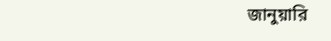জানুয়ারি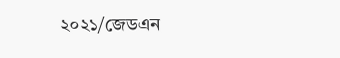২০২১/জেডএন